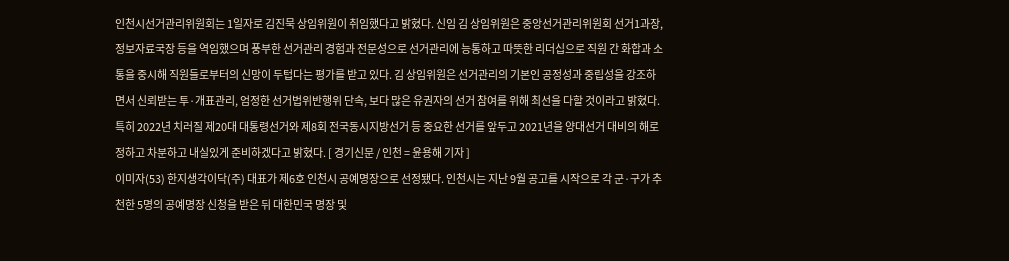인천시선거관리위원회는 1일자로 김진묵 상임위원이 취임했다고 밝혔다. 신임 김 상임위원은 중앙선거관리위원회 선거1과장, 정보자료국장 등을 역임했으며 풍부한 선거관리 경험과 전문성으로 선거관리에 능통하고 따뜻한 리더십으로 직원 간 화합과 소통을 중시해 직원들로부터의 신망이 두텁다는 평가를 받고 있다. 김 상임위원은 선거관리의 기본인 공정성과 중립성을 강조하면서 신뢰받는 투·개표관리, 엄정한 선거법위반행위 단속, 보다 많은 유권자의 선거 참여를 위해 최선을 다할 것이라고 밝혔다. 특히 2022년 치러질 제20대 대통령선거와 제8회 전국동시지방선거 등 중요한 선거를 앞두고 2021년을 양대선거 대비의 해로 정하고 차분하고 내실있게 준비하겠다고 밝혔다. [ 경기신문 / 인천 = 윤용해 기자 ]
이미자(53) 한지생각이닥(주) 대표가 제6호 인천시 공예명장으로 선정됐다. 인천시는 지난 9월 공고를 시작으로 각 군·구가 추천한 5명의 공예명장 신청을 받은 뒤 대한민국 명장 및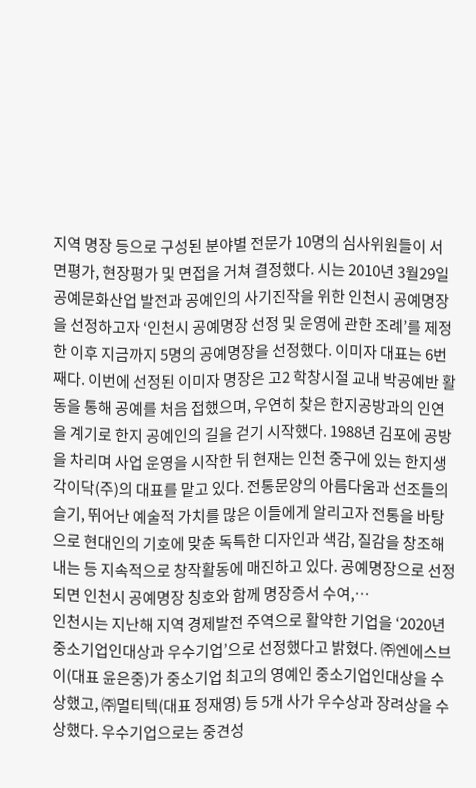지역 명장 등으로 구성된 분야별 전문가 10명의 심사위원들이 서면평가, 현장평가 및 면접을 거쳐 결정했다. 시는 2010년 3월29일 공예문화산업 발전과 공예인의 사기진작을 위한 인천시 공예명장을 선정하고자 ‘인천시 공예명장 선정 및 운영에 관한 조례’를 제정한 이후 지금까지 5명의 공예명장을 선정했다. 이미자 대표는 6번 째다. 이번에 선정된 이미자 명장은 고2 학창시절 교내 박공예반 활동을 통해 공예를 처음 접했으며, 우연히 찾은 한지공방과의 인연을 계기로 한지 공예인의 길을 걷기 시작했다. 1988년 김포에 공방을 차리며 사업 운영을 시작한 뒤 현재는 인천 중구에 있는 한지생각이닥(주)의 대표를 맡고 있다. 전통문양의 아름다움과 선조들의 슬기, 뛰어난 예술적 가치를 많은 이들에게 알리고자 전통을 바탕으로 현대인의 기호에 맞춘 독특한 디자인과 색감, 질감을 창조해 내는 등 지속적으로 창작활동에 매진하고 있다. 공예명장으로 선정되면 인천시 공예명장 칭호와 함께 명장증서 수여,…
인천시는 지난해 지역 경제발전 주역으로 활약한 기업을 ‘2020년 중소기업인대상과 우수기업’으로 선정했다고 밝혔다. ㈜엔에스브이(대표 윤은중)가 중소기업 최고의 영예인 중소기업인대상을 수상했고, ㈜멀티텍(대표 정재영) 등 5개 사가 우수상과 장려상을 수상했다. 우수기업으로는 중견성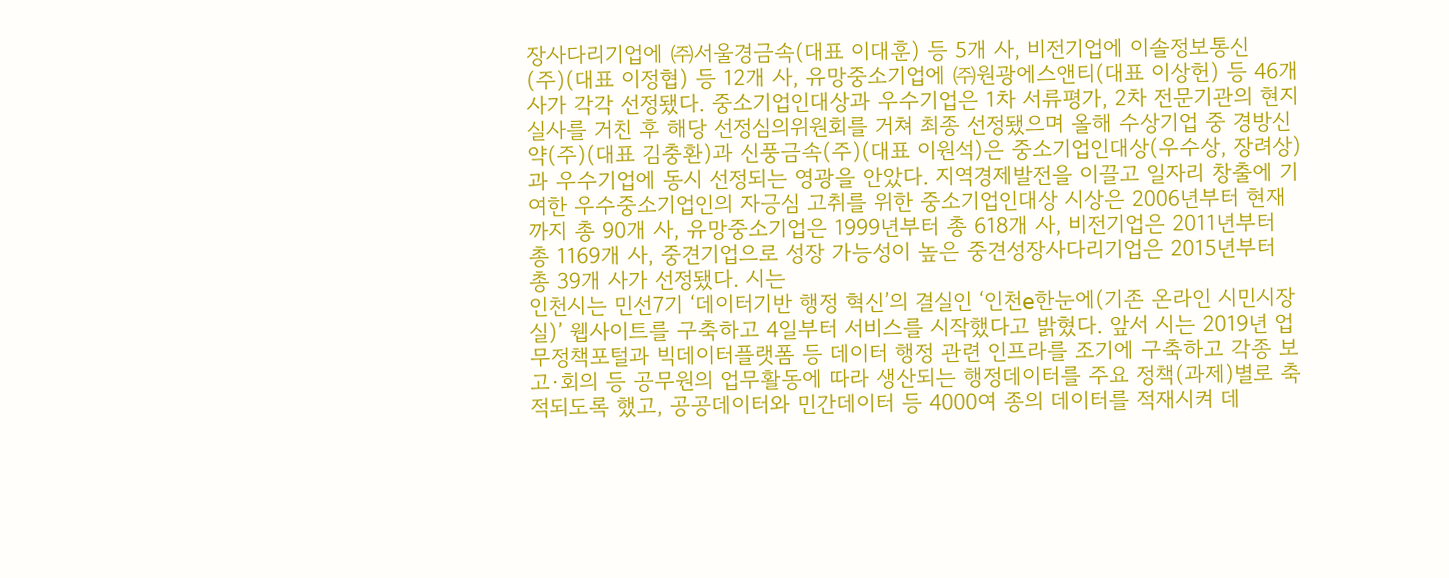장사다리기업에 ㈜서울경금속(대표 이대훈) 등 5개 사, 비전기업에 이솔정보통신(주)(대표 이정협) 등 12개 사, 유망중소기업에 ㈜원광에스앤티(대표 이상헌) 등 46개 사가 각각 선정됐다. 중소기업인대상과 우수기업은 1차 서류평가, 2차 전문기관의 현지실사를 거친 후 해당 선정심의위원회를 거쳐 최종 선정됐으며 올해 수상기업 중 경방신약(주)(대표 김충환)과 신풍금속(주)(대표 이원석)은 중소기업인대상(우수상, 장려상)과 우수기업에 동시 선정되는 영광을 안았다. 지역경제발전을 이끌고 일자리 창출에 기여한 우수중소기업인의 자긍심 고취를 위한 중소기업인대상 시상은 2006년부터 현재까지 총 90개 사, 유망중소기업은 1999년부터 총 618개 사, 비전기업은 2011년부터 총 1169개 사, 중견기업으로 성장 가능성이 높은 중견성장사다리기업은 2015년부터 총 39개 사가 선정됐다. 시는
인천시는 민선7기 ‘데이터기반 행정 혁신’의 결실인 ‘인천e한눈에(기존 온라인 시민시장실)’ 웹사이트를 구축하고 4일부터 서비스를 시작했다고 밝혔다. 앞서 시는 2019년 업무정책포털과 빅데이터플랫폼 등 데이터 행정 관련 인프라를 조기에 구축하고 각종 보고·회의 등 공무원의 업무활동에 따라 생산되는 행정데이터를 주요 정책(과제)별로 축적되도록 했고, 공공데이터와 민간데이터 등 4000여 종의 데이터를 적재시켜 데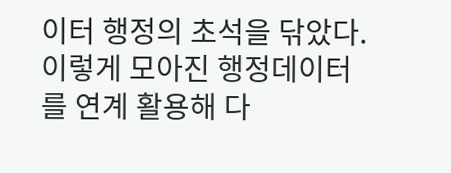이터 행정의 초석을 닦았다. 이렇게 모아진 행정데이터를 연계 활용해 다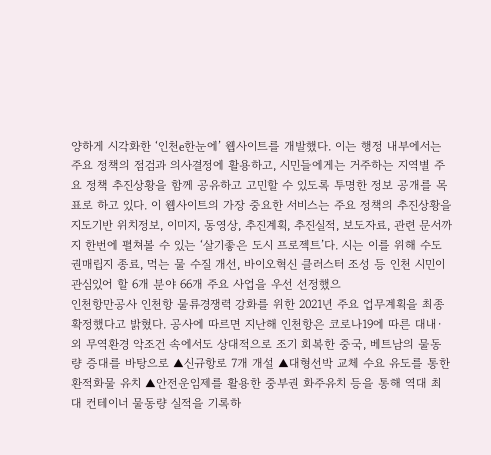양하게 시각화한 ‘인천e한눈에’ 웹사이트를 개발했다. 이는 행정 내부에서는 주요 정책의 점검과 의사결정에 활용하고, 시민들에게는 거주하는 지역별 주요 정책 추진상황을 함께 공유하고 고민할 수 있도록 투명한 정보 공개를 목표로 하고 있다. 이 웹사이트의 가장 중요한 서비스는 주요 정책의 추진상황을 지도기반 위치정보, 이미지, 동영상, 추진계획, 추진실적, 보도자료, 관련 문서까지 한번에 펼쳐볼 수 있는 ‘살기좋은 도시 프로젝트’다. 시는 이를 위해 수도권매립지 종료, 먹는 물 수질 개선, 바이오혁신 클러스터 조성 등 인천 시민이 관심있어 할 6개 분야 66개 주요 사업을 우선 선정했으
인천항만공사 인천항 물류경쟁력 강화를 위한 2021년 주요 업무계획을 최종 확정했다고 밝혔다. 공사에 따르면 지난해 인천항은 코로나19에 따른 대내·외 무역환경 악조건 속에서도 상대적으로 조기 회복한 중국, 베트남의 물동량 증대를 바탕으로 ▲신규항로 7개 개설 ▲대형선박 교체 수요 유도를 통한 환적화물 유치 ▲안전운임제를 활용한 중부권 화주유치 등을 통해 역대 최대 컨테이너 물동량 실적을 기록하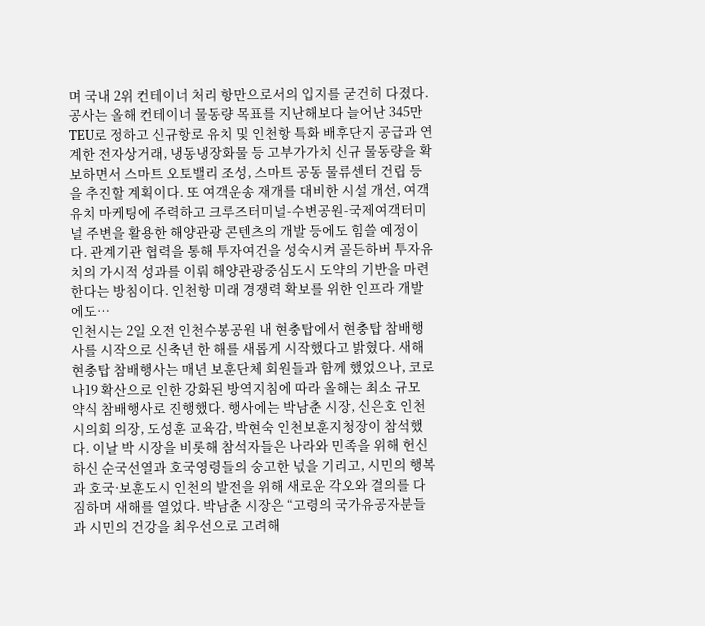며 국내 2위 컨테이너 처리 항만으로서의 입지를 굳건히 다졌다. 공사는 올해 컨테이너 물동량 목표를 지난해보다 늘어난 345만TEU로 정하고 신규항로 유치 및 인천항 특화 배후단지 공급과 연계한 전자상거래, 냉동냉장화물 등 고부가가치 신규 물동량을 확보하면서 스마트 오토밸리 조성, 스마트 공동 물류센터 건립 등을 추진할 계획이다. 또 여객운송 재개를 대비한 시설 개선, 여객유치 마케팅에 주력하고 크루즈터미널-수변공원-국제여객터미널 주변을 활용한 해양관광 콘텐츠의 개발 등에도 힘쓸 예정이다. 관계기관 협력을 통해 투자여건을 성숙시켜 골든하버 투자유치의 가시적 성과를 이뤄 해양관광중심도시 도약의 기반을 마련한다는 방침이다. 인천항 미래 경쟁력 확보를 위한 인프라 개발에도…
인천시는 2일 오전 인천수봉공원 내 현충탑에서 현충탑 참배행사를 시작으로 신축년 한 해를 새롭게 시작했다고 밝혔다. 새해 현충탑 참배행사는 매년 보훈단체 회원들과 함께 했었으나, 코로나19 확산으로 인한 강화된 방역지침에 따라 올해는 최소 규모 약식 참배행사로 진행했다. 행사에는 박남춘 시장, 신은호 인천시의회 의장, 도성훈 교육감, 박현숙 인천보훈지청장이 참석했다. 이날 박 시장을 비롯해 참석자들은 나라와 민족을 위해 헌신하신 순국선열과 호국영령들의 숭고한 넋을 기리고, 시민의 행복과 호국·보훈도시 인천의 발전을 위해 새로운 각오와 결의를 다짐하며 새해를 열었다. 박남춘 시장은 “고령의 국가유공자분들과 시민의 건강을 최우선으로 고려해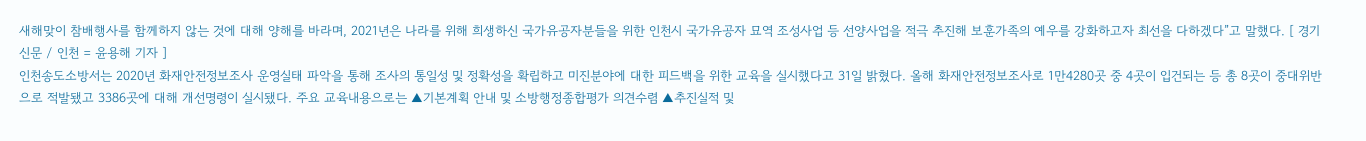새해맞이 참배행사를 함께하지 않는 것에 대해 양해를 바라며, 2021년은 나라를 위해 희생하신 국가유공자분들을 위한 인천시 국가유공자 묘역 조성사업 등 선양사업을 적극 추진해 보훈가족의 예우를 강화하고자 최선을 다하겠다”고 말했다. [ 경기신문 / 인천 = 윤용해 기자 ]
인천송도소방서는 2020년 화재안전정보조사 운영실태 파악을 통해 조사의 통일성 및 정확성을 확립하고 미진분야에 대한 피드백을 위한 교육을 실시했다고 31일 밝혔다. 올해 화재안전정보조사로 1만4280곳 중 4곳이 입건되는 등 총 8곳이 중대위반으로 적발됐고 3386곳에 대해 개선명령이 실시됐다. 주요 교육내용으로는 ▲기본계획 안내 및 소방행정종합평가 의견수렴 ▲추진실적 및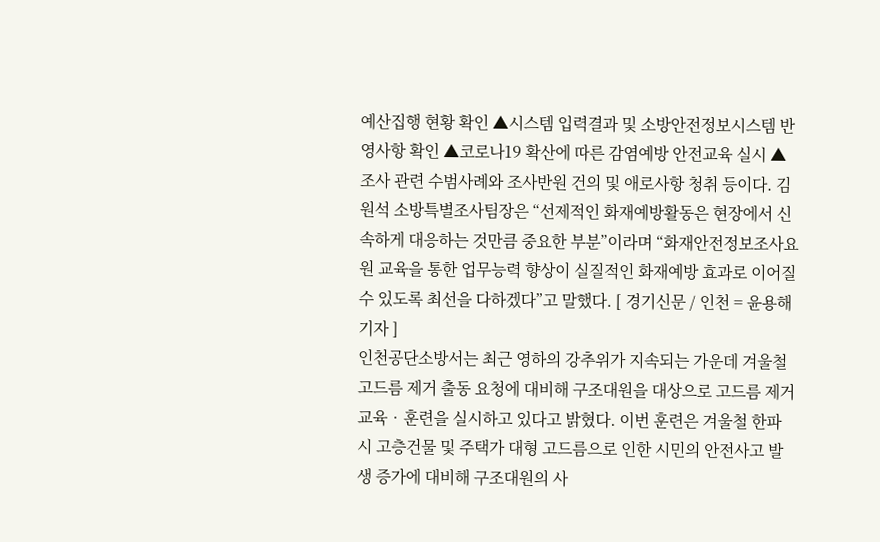예산집행 현황 확인 ▲시스템 입력결과 및 소방안전정보시스템 반영사항 확인 ▲코로나19 확산에 따른 감염예방 안전교육 실시 ▲조사 관련 수범사례와 조사반원 건의 및 애로사항 청취 등이다. 김원석 소방특별조사팀장은 “선제적인 화재예방활동은 현장에서 신속하게 대응하는 것만큼 중요한 부분”이라며 “화재안전정보조사요원 교육을 통한 업무능력 향상이 실질적인 화재예방 효과로 이어질 수 있도록 최선을 다하겠다”고 말했다. [ 경기신문 / 인천 = 윤용해 기자 ]
인천공단소방서는 최근 영하의 강추위가 지속되는 가운데 겨울철 고드름 제거 출동 요청에 대비해 구조대원을 대상으로 고드름 제거 교육‧훈련을 실시하고 있다고 밝혔다. 이번 훈련은 겨울철 한파 시 고층건물 및 주택가 대형 고드름으로 인한 시민의 안전사고 발생 증가에 대비해 구조대원의 사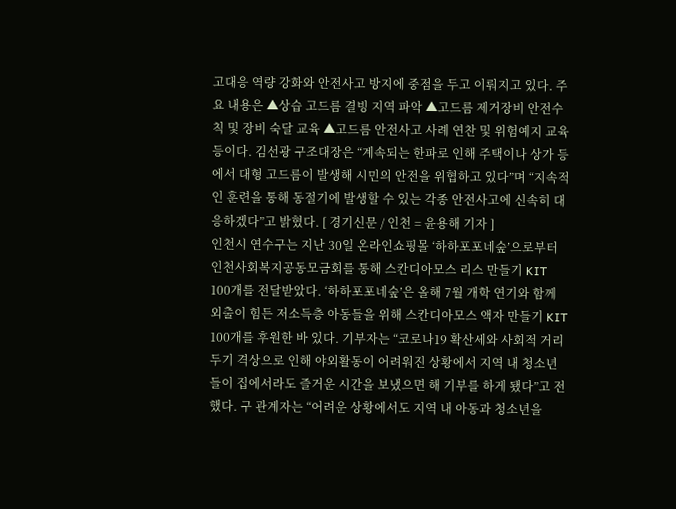고대응 역량 강화와 안전사고 방지에 중점을 두고 이뤄지고 있다. 주요 내용은 ▲상습 고드름 결빙 지역 파악 ▲고드름 제거장비 안전수칙 및 장비 숙달 교육 ▲고드름 안전사고 사례 연찬 및 위험예지 교육 등이다. 김선광 구조대장은 “계속되는 한파로 인해 주택이나 상가 등에서 대형 고드름이 발생해 시민의 안전을 위협하고 있다”며 “지속적인 훈련을 통해 동절기에 발생할 수 있는 각종 안전사고에 신속히 대응하겠다”고 밝혔다. [ 경기신문 / 인천 = 윤용해 기자 ]
인천시 연수구는 지난 30일 온라인쇼핑몰 ‘하하포포네숲’으로부터 인천사회복지공동모금회를 통해 스칸디아모스 리스 만들기 KIT 100개를 전달받았다. ‘하하포포네숲’은 올해 7월 개학 연기와 함께 외출이 힘든 저소득층 아동들을 위해 스칸디아모스 액자 만들기 KIT 100개를 후원한 바 있다. 기부자는 “코로나19 확산세와 사회적 거리두기 격상으로 인해 야외활동이 어려워진 상황에서 지역 내 청소년들이 집에서라도 즐거운 시간을 보냈으면 해 기부를 하게 됐다”고 전했다. 구 관계자는 “어려운 상황에서도 지역 내 아동과 청소년을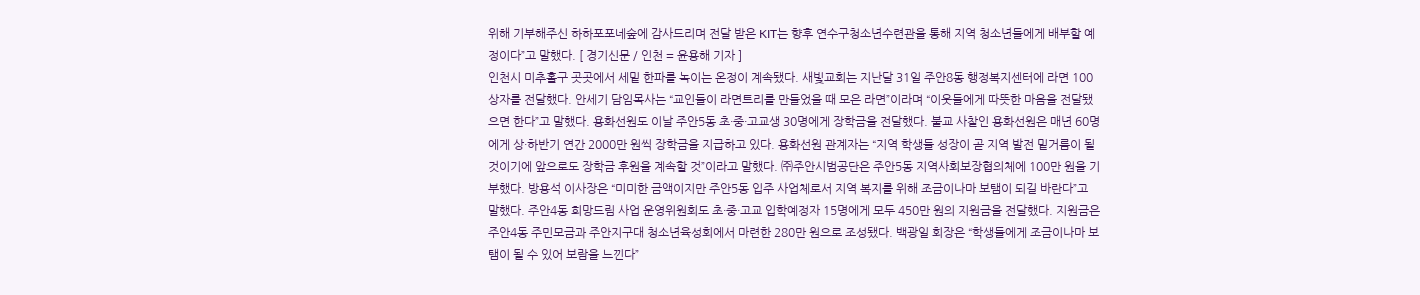위해 기부해주신 하하포포네숲에 감사드리며 전달 받은 KIT는 향후 연수구청소년수련관을 통해 지역 청소년들에게 배부할 예정이다”고 말했다. [ 경기신문 / 인천 = 윤용해 기자 ]
인천시 미추홀구 곳곳에서 세밑 한파를 녹이는 온정이 계속됐다. 새빛교회는 지난달 31일 주안8동 행정복지센터에 라면 100상자를 전달했다. 안세기 담임목사는 “교인들이 라면트리를 만들었을 때 모은 라면”이라며 “이웃들에게 따뜻한 마음을 전달됐으면 한다”고 말했다. 용화선원도 이날 주안5동 초·중·고교생 30명에게 장학금을 전달했다. 불교 사찰인 용화선원은 매년 60명에게 상·하반기 연간 2000만 원씩 장학금을 지급하고 있다. 용화선원 관계자는 “지역 학생들 성장이 곧 지역 발전 밑거름이 될 것이기에 앞으로도 장학금 후원을 계속할 것”이라고 말했다. ㈜주안시범공단은 주안5동 지역사회보장협의체에 100만 원을 기부했다. 방용석 이사장은 “미미한 금액이지만 주안5동 입주 사업체로서 지역 복지를 위해 조금이나마 보탬이 되길 바란다”고 말했다. 주안4동 희망드림 사업 운영위원회도 초·중·고교 입학예정자 15명에게 모두 450만 원의 지원금을 전달했다. 지원금은 주안4동 주민모금과 주안지구대 청소년육성회에서 마련한 280만 원으로 조성됐다. 백광일 회장은 “학생들에게 조금이나마 보탬이 될 수 있어 보람을 느낀다”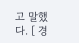고 말했다. [ 경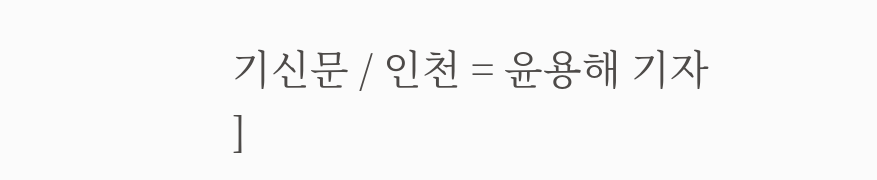기신문 / 인천 = 윤용해 기자 ]